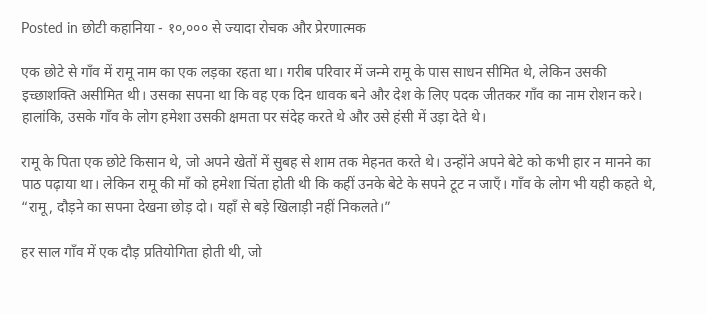Posted in छोटी कहानिया - १०,००० से ज्यादा रोचक और प्रेरणात्मक

एक छोटे से गाँव में रामू नाम का एक लड़का रहता था। गरीब परिवार में जन्मे रामू के पास साधन सीमित थे, लेकिन उसकी इच्छाशक्ति असीमित थी। उसका सपना था कि वह एक दिन धावक बने और देश के लिए पदक जीतकर गाँव का नाम रोशन करे। हालांकि, उसके गाँव के लोग हमेशा उसकी क्षमता पर संदेह करते थे और उसे हंसी में उड़ा देते थे।

रामू के पिता एक छोटे किसान थे, जो अपने खेतों में सुबह से शाम तक मेहनत करते थे। उन्होंने अपने बेटे को कभी हार न मानने का पाठ पढ़ाया था। लेकिन रामू की माँ को हमेशा चिंता होती थी कि कहीं उनके बेटे के सपने टूट न जाएँ। गाँव के लोग भी यही कहते थे, “रामू, दौड़ने का सपना देखना छोड़ दो। यहाँ से बड़े खिलाड़ी नहीं निकलते।”

हर साल गाँव में एक दौड़ प्रतियोगिता होती थी, जो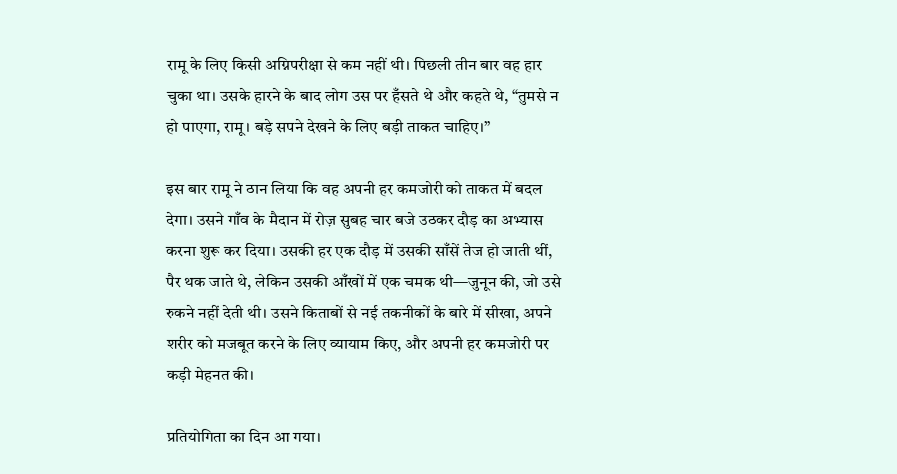रामू के लिए किसी अग्निपरीक्षा से कम नहीं थी। पिछली तीन बार वह हार चुका था। उसके हारने के बाद लोग उस पर हँसते थे और कहते थे, “तुमसे न हो पाएगा, रामू। बड़े सपने देखने के लिए बड़ी ताकत चाहिए।”

इस बार रामू ने ठान लिया कि वह अपनी हर कमजोरी को ताकत में बदल देगा। उसने गाँव के मैदान में रोज़ सुबह चार बजे उठकर दौड़ का अभ्यास करना शुरू कर दिया। उसकी हर एक दौड़ में उसकी साँसें तेज हो जाती थीं, पैर थक जाते थे, लेकिन उसकी आँखों में एक चमक थी—जुनून की, जो उसे रुकने नहीं देती थी। उसने किताबों से नई तकनीकों के बारे में सीखा, अपने शरीर को मजबूत करने के लिए व्यायाम किए, और अपनी हर कमजोरी पर कड़ी मेहनत की।

प्रतियोगिता का दिन आ गया।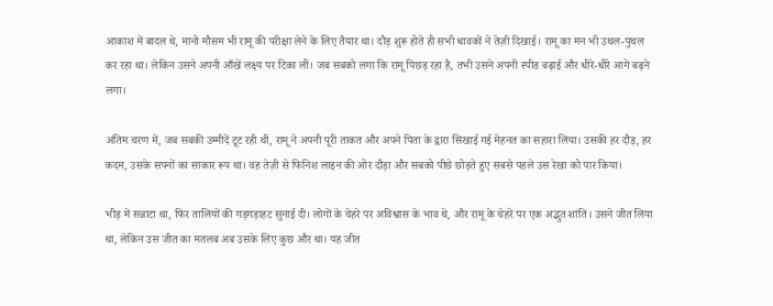आकाश में बादल थे, मानो मौसम भी रामू की परीक्षा लेने के लिए तैयार था। दौड़ शुरू होते ही सभी धावकों ने तेज़ी दिखाई। रामू का मन भी उथल-पुथल कर रहा था। लेकिन उसने अपनी आँखें लक्ष्य पर टिका लीं। जब सबको लगा कि रामू पिछड़ रहा है, तभी उसने अपनी स्पीड बढ़ाई और धीरे-धीरे आगे बढ़ने लगा।

अंतिम चरण में, जब सबकी उम्मीदें टूट रही थीं, रामू ने अपनी पूरी ताकत और अपने पिता के द्वारा सिखाई गई मेहनत का सहारा लिया। उसकी हर दौड़, हर कदम, उसके सपनों का साकार रूप था। वह तेज़ी से फिनिश लाइन की ओर दौड़ा और सबको पीछे छोड़ते हुए सबसे पहले उस रेखा को पार किया।

भीड़ में सन्नाटा था, फिर तालियों की गड़गड़ाहट सुनाई दी। लोगों के चेहरे पर अविश्वास के भाव थे, और रामू के चेहरे पर एक अद्भुत शांति। उसने जीत लिया था, लेकिन उस जीत का मतलब अब उसके लिए कुछ और था। यह जीत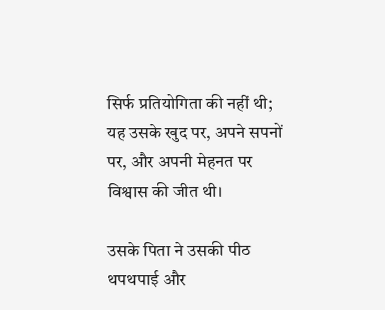सिर्फ प्रतियोगिता की नहीं थी; यह उसके खुद पर, अपने सपनों पर, और अपनी मेहनत पर विश्वास की जीत थी।

उसके पिता ने उसकी पीठ थपथपाई और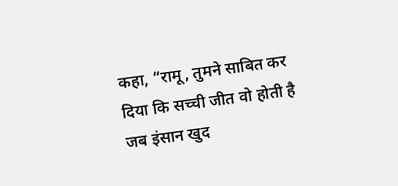कहा, “रामू, तुमने साबित कर दिया कि सच्ची जीत वो होती है जब इंसान खुद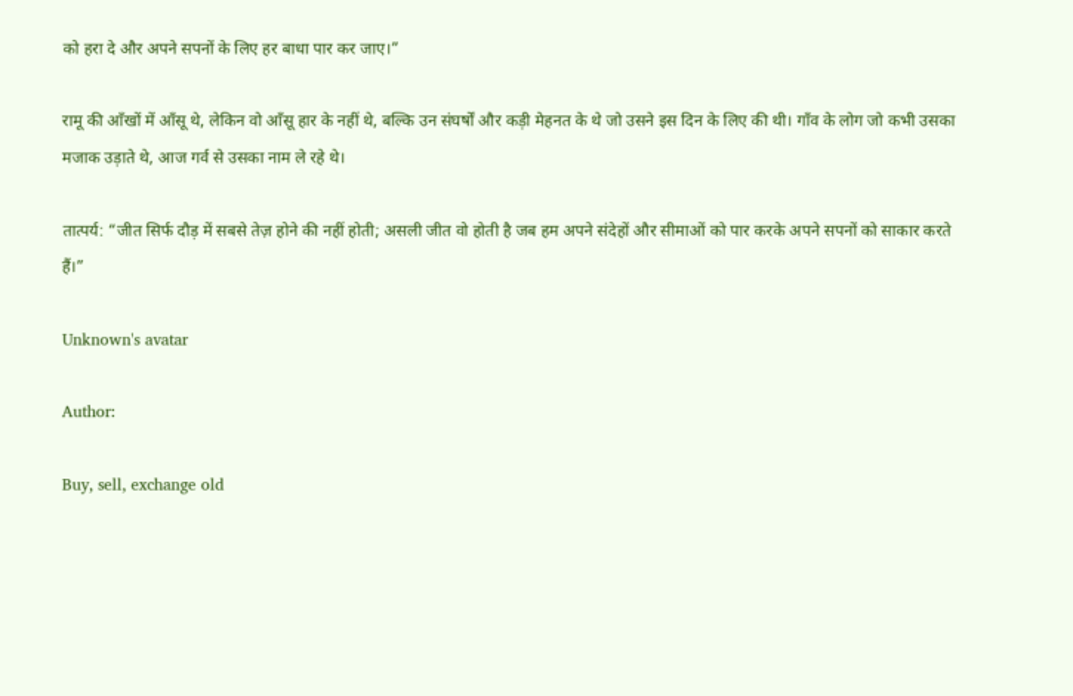को हरा दे और अपने सपनों के लिए हर बाधा पार कर जाए।”

रामू की आँखों में आँसू थे, लेकिन वो आँसू हार के नहीं थे, बल्कि उन संघर्षों और कड़ी मेहनत के थे जो उसने इस दिन के लिए की थी। गाँव के लोग जो कभी उसका मजाक उड़ाते थे, आज गर्व से उसका नाम ले रहे थे।

तात्पर्य: “जीत सिर्फ दौड़ में सबसे तेज़ होने की नहीं होती; असली जीत वो होती है जब हम अपने संदेहों और सीमाओं को पार करके अपने सपनों को साकार करते हैं।”

Unknown's avatar

Author:

Buy, sell, exchange old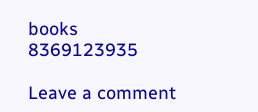books 8369123935

Leave a comment